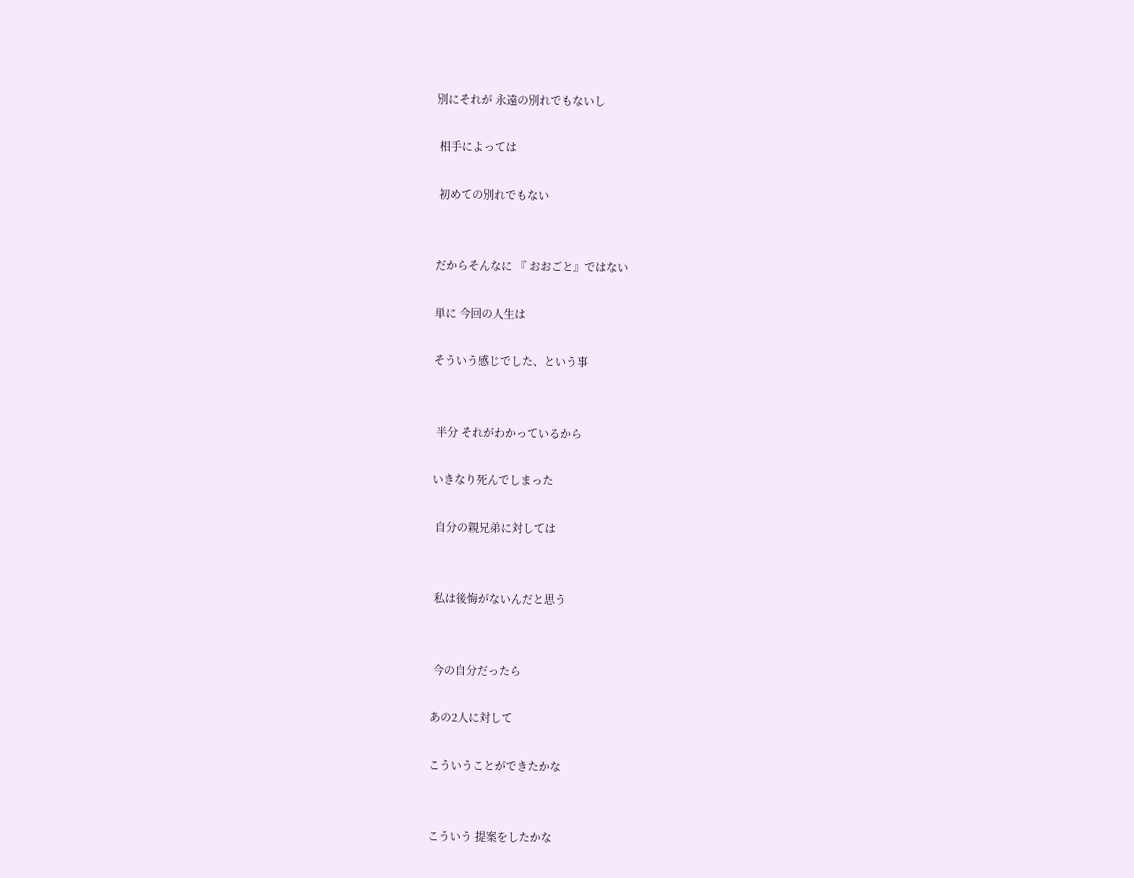別にそれが 永遠の別れでもないし

 相手によっては

 初めての別れでもない


だからそんなに 『 おおごと』ではない

単に 今回の人生は

そういう感じでした、という事


 半分 それがわかっているから

いきなり死んでしまった

 自分の親兄弟に対しては


 私は後悔がないんだと思う


 今の自分だったら

あの2人に対して

こういうことができたかな


こういう 提案をしたかな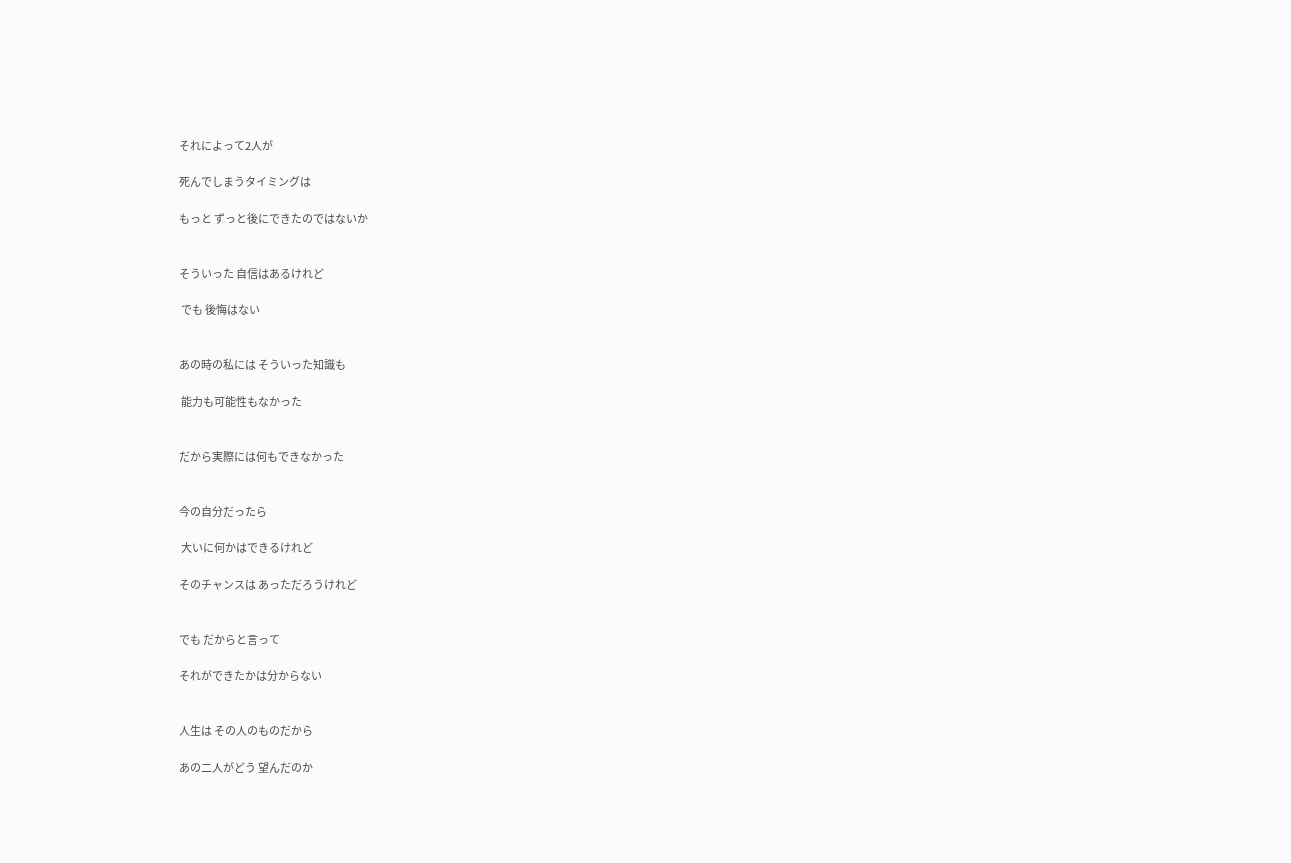それによって2人が

死んでしまうタイミングは

もっと ずっと後にできたのではないか


そういった 自信はあるけれど

 でも 後悔はない


あの時の私には そういった知識も

 能力も可能性もなかった


だから実際には何もできなかった


今の自分だったら

 大いに何かはできるけれど

そのチャンスは あっただろうけれど


でも だからと言って

それができたかは分からない


人生は その人のものだから

あの二人がどう 望んだのか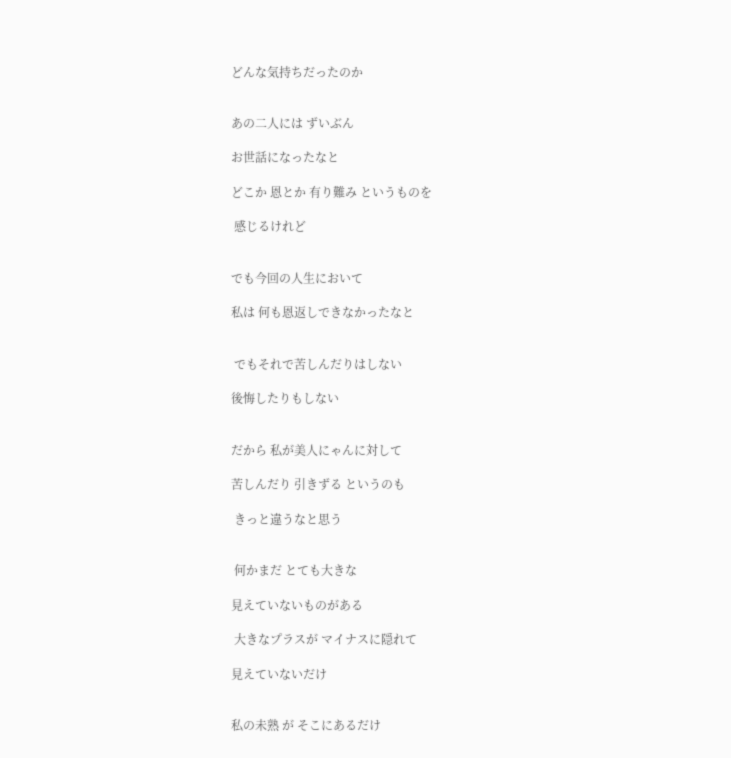どんな気持ちだったのか


あの二人には ずいぶん

お世話になったなと

どこか 恩とか 有り難み というものを

 感じるけれど


でも今回の人生において

私は 何も恩返しできなかったなと


 でもそれで苦しんだりはしない

後悔したりもしない


だから 私が美人にゃんに対して

苦しんだり 引きずる というのも

 きっと違うなと思う


 何かまだ とても大きな

見えていないものがある

 大きなプラスが マイナスに隠れて

見えていないだけ


私の未熟 が そこにあるだけ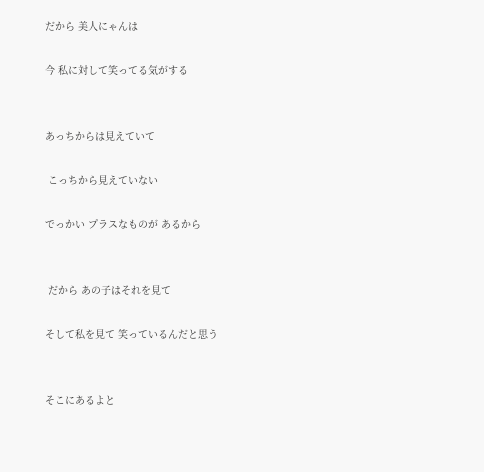だから 美人にゃんは

今 私に対して笑ってる気がする


あっちからは見えていて

 こっちから見えていない

でっかい プラスなものが あるから


 だから あの子はそれを見て

そして私を見て 笑っているんだと思う


そこにあるよと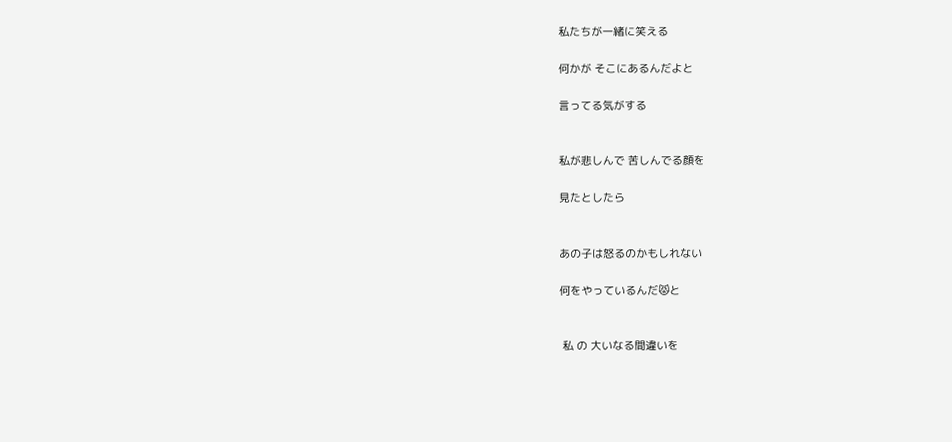私たちが一緒に笑える

何かが そこにあるんだよと

言ってる気がする


私が悲しんで 苦しんでる顔を

見たとしたら


あの子は怒るのかもしれない

何をやっているんだ😾と


 私 の 大いなる間違いを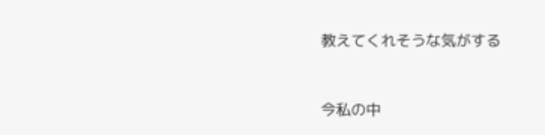教えてくれそうな気がする


今私の中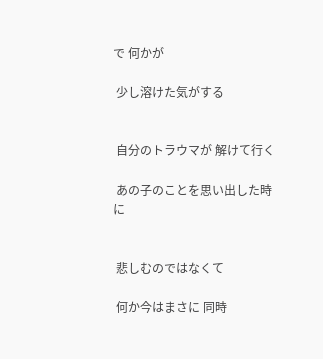で 何かが

 少し溶けた気がする


 自分のトラウマが 解けて行く

 あの子のことを思い出した時に


 悲しむのではなくて

 何か今はまさに 同時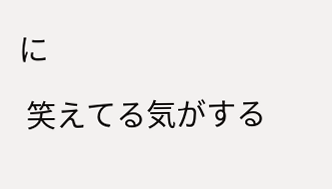に

 笑えてる気がする